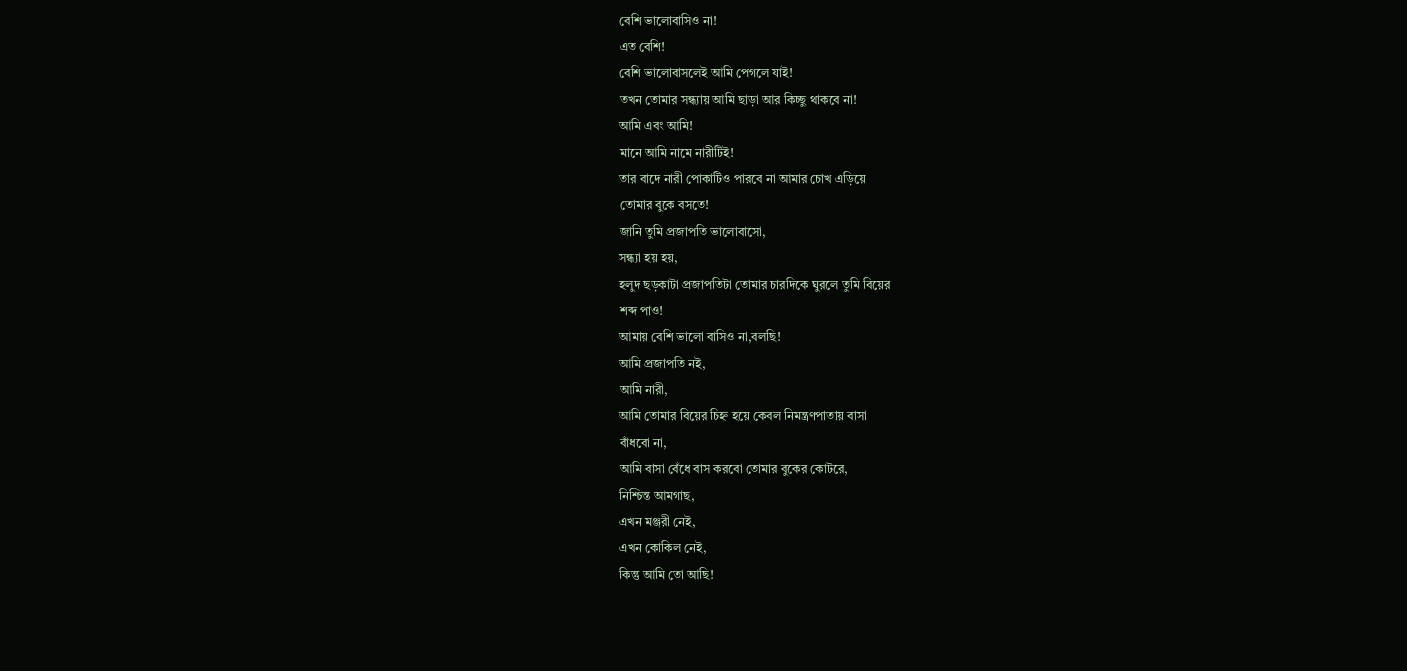বেশি ভালোবাসিও না!
এত বেশি!
বেশি ভালোবাসলেই আমি পেগলে যাই!
তখন তোমার সন্ধ্যায় আমি ছাড়া আর কিচ্ছু থাকবে না!
আমি এবং আমি!
মানে আমি নামে নারীটিই!
তার বাদে নারী পোকাটিও পারবে না আমার চোখ এড়িয়ে
তোমার বুকে বসতে!
জানি তুমি প্রজাপতি ভালোবাসো,
সন্ধ্যা হয় হয়,
হলুদ ছড়কাটা প্রজাপতিটা তোমার চারদিকে ঘুরলে তুমি বিয়ের
শব্দ পাও!
আমায় বেশি ভালো বাসিও না,বলছি!
আমি প্রজাপতি নই,
আমি নারী,
আমি তোমার বিয়ের চিহ্ন হয়ে কেবল নিমন্ত্রণপাতায় বাসা
বাঁধবো না,
আমি বাসা বেঁধে বাস করবো তোমার বুকের কোটরে,
নিশ্চিন্ত আমগাছ,
এখন মঞ্জরী নেই,
এখন কোকিল নেই,
কিন্তু আমি তো আছি!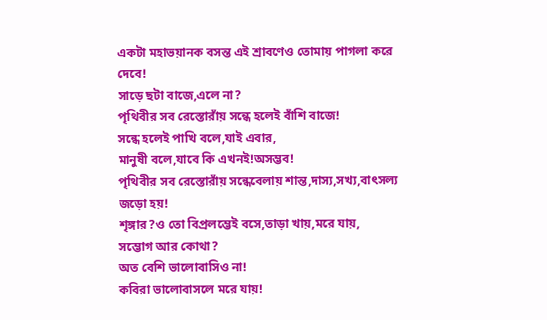একটা মহাভয়ানক বসন্ত এই শ্রাবণেও তোমায় পাগলা করে
দেবে!
সাড়ে ছটা বাজে,এলে না?
পৃথিবীর সব রেস্তোরাঁয় সন্ধে হলেই বাঁশি বাজে!
সন্ধে হলেই পাখি বলে,যাই এবার,
মানুষী বলে,যাবে কি এখনই!অসম্ভব!
পৃথিবীর সব রেস্তোরাঁয় সন্ধেবেলায় শান্ত,দাস্য,সখ্য,বাৎসল্য
জড়ো হয়!
শৃঙ্গার?ও তো বিপ্রলম্ভেই বসে,তাড়া খায়,মরে যায়,
সম্ভোগ আর কোথা?
অত বেশি ভালোবাসিও না!
কবিরা ভালোবাসলে মরে যায়!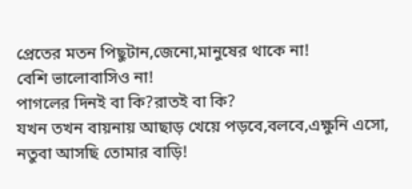প্রেতের মতন পিছুটান,জেনো,মানুষের থাকে না!
বেশি ভালোবাসিও না!
পাগলের দিনই বা কি?রাতই বা কি?
যখন তখন বায়নায় আছাড় খেয়ে পড়বে,বলবে,এক্ষুনি এসো,
নতুবা আসছি তোমার বাড়ি!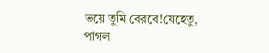ভয়ে তুমি বেরবে!যেহেতু,
পাগল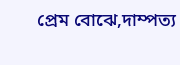প্রেম বোঝে,দাম্পত্য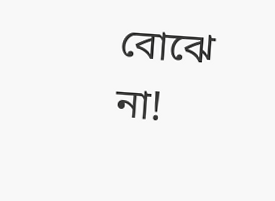বোঝে না!